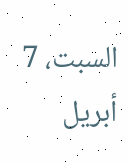السبت، 7 أبريل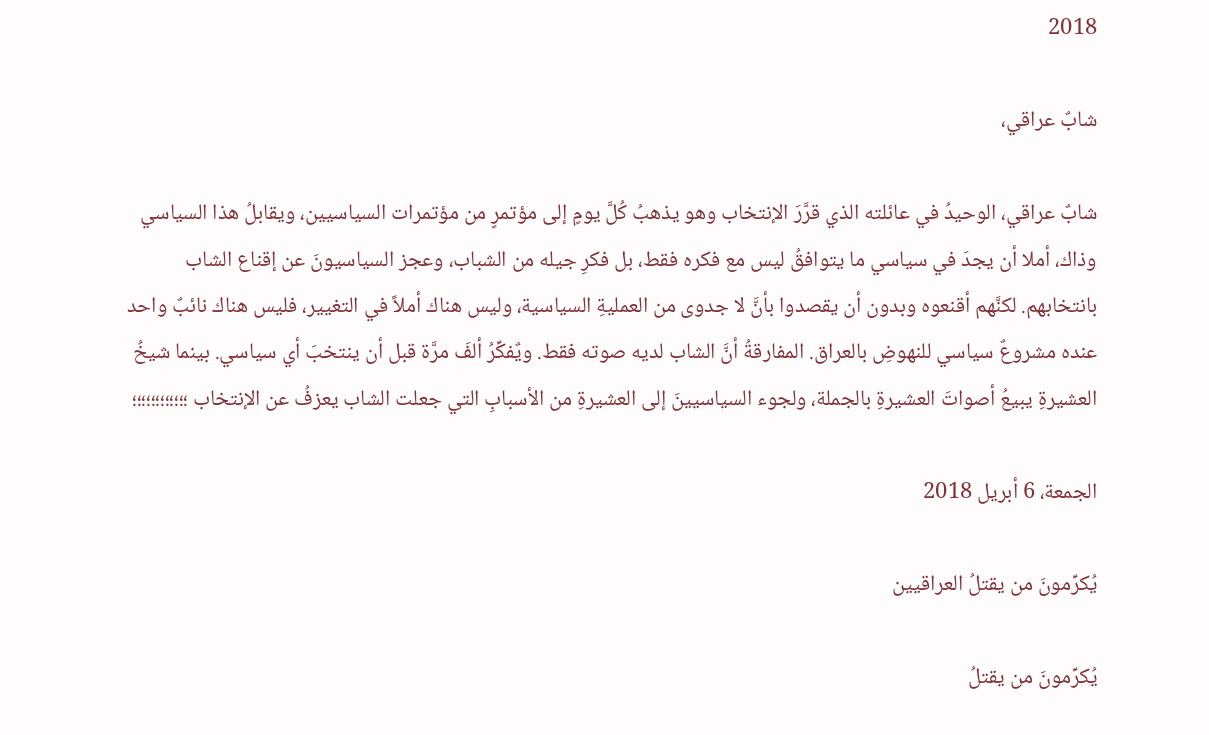2018

شابٌ عراقي،

شابٌ عراقي، الوحيدُ في عائلته الذي قرَّرَ الإنتخاب وهو يذهبُ كُلَّ يومٍ إلى مؤتمرٍ من مؤتمرات السياسيين، ويقابلُ هذا السياسي وذاك، أملا أن يجدَ في سياسي ما يتوافقُ ليس مع فكره فقط، بل فكرِ جيله من الشباب، وعجز السياسيونَ عن إقناع الشاب بانتخابهم. لكنَّهم أقنعوه وبدون أن يقصدوا بأنَّ لا جدوى من العمليةِ السياسية، وليس هناك أملاً في التغيير، فليس هناك نائبٌ واحد عنده مشروعٌ سياسي للنهوضِ بالعراق. المفارقةُ أنَّ الشاب لديه صوته فقط. ويٌفكِّرُ ألفَ مرَّة قبل أن ينتخبَ أي سياسي. بينما شيخُ العشيرةِ يبيعُ أصواتَ العشيرةِ بالجملة، ولجوء السياسيينَ إلى العشيرةِ من الأسبابِ التي جعلت الشاب يعزفُ عن الإنتخاب ؛؛؛؛؛؛؛؛؛؛؛؛

الجمعة، 6 أبريل 2018

يُكرِّمونَ من يقتلُ العراقيين

يُكرِّمونَ من يقتلُ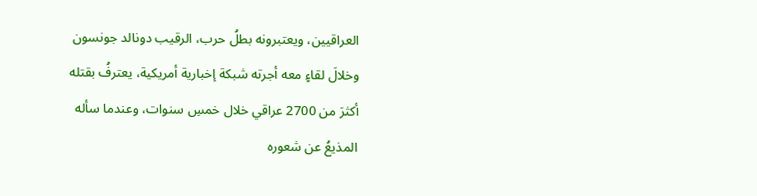العراقيين، ويعتبرونه بطلُ حرب، الرقيب دونالد جونسون وخلالَ لقاءٍ معه أجرته شبكة إخبارية أمريكية، يعترفُ بقتله أكثرَ من 2700 عراقي خلال خمسِ سنوات، وعندما سأله المذيعُ عن شعوره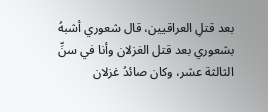بعد قتلِ العراقيين، قال شعوري أشبهُ بشعوري بعد قتل الغزلان وأنا في سنِّ الثالثة عشر، وكان صائدُ غزلان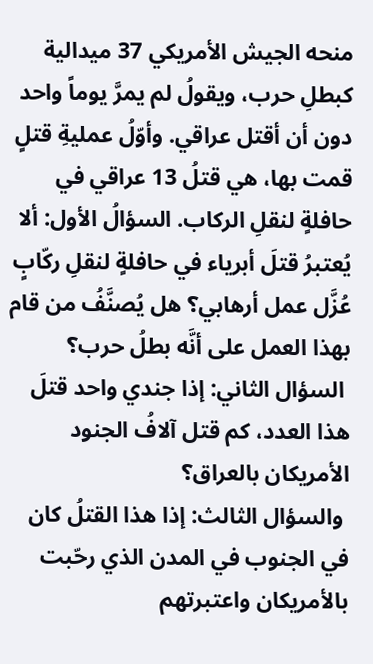منحه الجيش الأمريكي 37 ميدالية كبطلِ حرب، ويقولُ لم يمرَّ يوماً واحد دون أن أقتل عراقي. وأوّلُ عمليةِ قتلٍ قمت بها، هي قتلُ 13 عراقي في حافلةٍ لنقلِ الركاب. السؤالُ الأول: ألا يُعتبرُ قتلَ أبرياء في حافلةٍ لنقلِ ركّابٍ عُزَّل عمل أرهابي؟ هل يُصنَّفُ من قام بهذا العمل على أنَّه بطلُ حرب؟
 السؤال الثاني: إذا جندي واحد قتلَ هذا العدد، كم قتل آلافُ الجنود الأمريكان بالعراق؟
 والسؤال الثالث: إذا هذا القتلُ كان في الجنوب في المدن الذي رحّبت بالأمريكان واعتبرتهم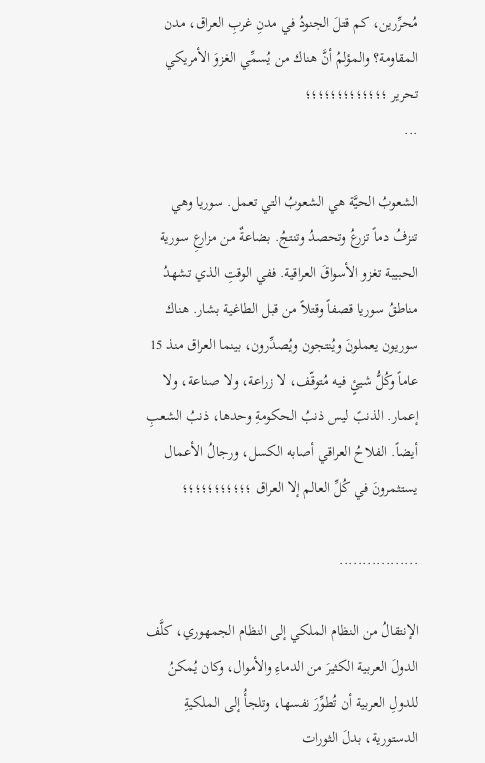مُحرِّرين، كم قتلَ الجنودُ في مدنِ غربِ العراق، مدن المقاومة؟ والمؤلمُ أنَّ هناك من يُسمِّي الغزوَ الأمريكي تحرير ؛؛؛؛؛؛؛؛؛؛؛؛؛
...

الشعوبُ الحيَّة هي الشعوبُ التي تعمل. سوريا وهي تنزفُ دماً تزرعُ وتحصدُ وتنتجُ. بضاعةٌ من مزارعِ سورية الحبيبة تغزو الأسواقَ العراقية. ففي الوقتِ الذي تشهدُ مناطقُ سوريا قصفاً وقتلاً من قبل الطاغية بشار. هناك سوريون يعملونَ ويُنتجون ويُصدِّرون، بينما العراق منذ 15 عاماً وكُلُّ شيئٍ فيه مُتوقّف، لا زراعة، ولا صناعة، ولا إعمار. الذنبً ليس ذنبُ الحكومةِ وحدها، ذنبُ الشعبِ أيضاً. الفلاحُ العراقي أصابه الكسل، ورجالُ الأعمال يستثمرونَ في كُلِّ العالم إلا العراق ؛؛؛؛؛؛؛؛؛؛؛

.................

الإنتقالُ من النظام الملكي إلى النظام الجمهوري، كلَّف الدولَ العربية الكثيرَ من الدماءِ والأموال، وكان يُمكنُ للدولِ العربية أن تُطوِّرَ نفسها، وتلجأُ إلى الملكيةِ الدستورية، بدلَ الثورات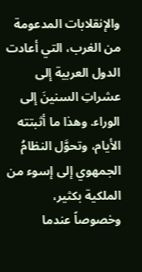والإنقلابات المدعومة من الغرب، التي أعادت الدول العربية إلى عشراتِ السنينَ إلى الوراء. وهذا ما أثبتته الأيام، وتحوَّل النظامُ الجمهوي إلى إسوء من الملكية بكثير، وخصوصاً عندما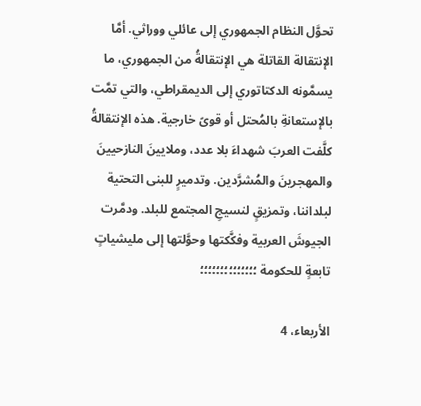تحوَّل النظام الجمهوري إلى عائلي ووراثي. أمَّا الإنتقالة القاتلة هي الإنتقالةُ من الجمهوري، ما يسمَّونه الدكتاتوري إلى الديمقراطي، والتي تمَّت بالإستعانةِ بالمُحتل أو قوىً خارجية. هذه الإنتقالةُ كلَّفت العربَ شهداءَ بلا عدد، وملايينَ النازحيينَ والمهجرينَ والمُشرَّدين. وتدميرٍ للبنى التحتية لبلداننا، وتمزيقٍ لنسيجِ المجتمع للبلد. ودمَّرت الجيوشَ العربية وفكَّكتها وحوَّلتها إلى مليشياتٍ تابعةٍ للحكومة ؛؛؛؛؛؛؛؛؛؛؛؛؛؛

الأربعاء، 4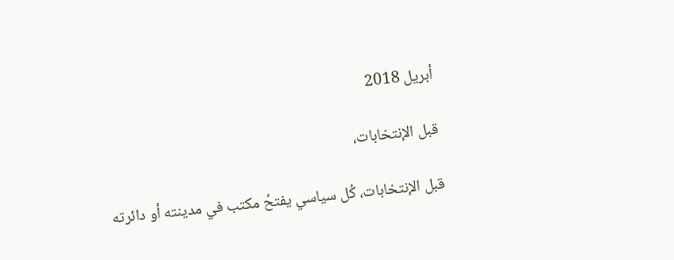أبريل 2018

قبل الإنتخابات،

قبل الإنتخابات، كُل سياسي يفتحُ مكتب في مدينته أو دائرته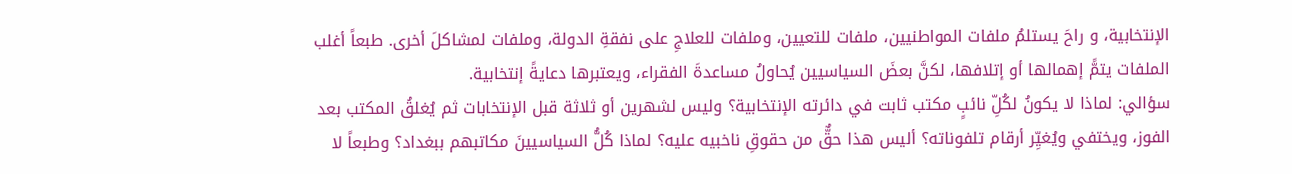الإنتخابية، و راحَ يستلمُ ملفات المواطنيين، ملفات للتعيين، وملفات للعلاجِ على نفقةِ الدولة، وملفات لمشاكلَ أخرى. طبعاً أغلب الملفات يتمًّ إهمالها أو إتلافها، لكنَّ بعضَ السياسيين يُحاولُ مساعدةَ الفقراء، ويعتبرها دعايةً إنتخابية.
سؤالي: لماذا لا يكونُ لكُلِّ نائبٍ مكتب ثابت في دائرته الإنتخابية؟ وليس لشهرين أو ثلاثة قبل الإنتخابات ثم يُغلقُ المكتب بعد الفوز، ويختفي ويُغيِّر أرقام تلفوناته؟ أليس هذا حقٌّ من حقوقِ ناخبيه عليه؟ لماذا كُلُّ السياسيينَ مكاتبهم ببغداد؟ وطبعاً لا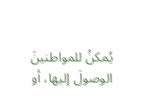يُمكنُ للمواطنينَ الوصولَ إليها، أو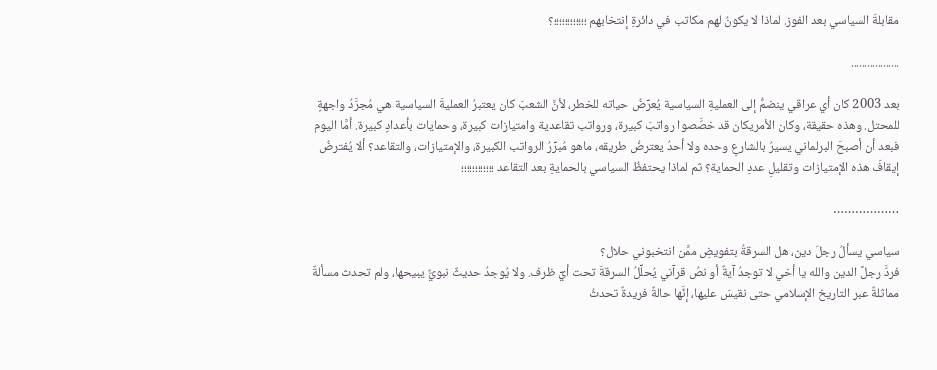مقابلةَ السياسي بعد الفوز. لماذا لا يكونُ لهم مكاتب في دائرةِ إنتخابهم ؛؛؛؛؛؛؛؛؛؛؛؛؟

..................

بعد 2003 كان أي عراقي ينضمُّ إلى العمليةِ السياسية يُعرِّضُ حياته للخطر، لأنَّ الشعبَ كان يعتبرُ العمليةَ السياسية هي مُجرَّدُ واجهةٍ للمحتل. وهذه حقيقة، وكان الأمريكان قد خصَّصوا رواتبَ كبيرة، ورواتب تقاعدية وامتيازات كبيرة، وحمايات بأعدادٍ كبيرة. أمَّا اليوم فبعد أن أصبحَ البرلماني يسيرُ بالشارعِ وحده ولا أحدُ يعترضُ طريقه، ماهو مُبرِّرُ الرواتب الكبيرة، والإمتيازات، والتقاعد؟ ألا يُفترضُ إيقافَ هذه الإمتيازات وتقليلِ عددِ الحماية؟ ثم لماذا يحتفظُ السياسي بالحمايةِ بعد التقاعد ؛؛؛؛؛؛؛؛؛؛؛؛

………………

سياسي يسألُ رجلَ دين، هل السرقةُ بتفويضِ ممَّن انتخبوني حلال؟
فردَّ رجلً الدين والله يا أخي لا توجدُ آيةٌ أو نصُ قرآني يُحلِّلُ السرقةَ تحت أيِّ ظرف. ولا يُوجدُ حديثٌ نبويٌّ يبيحها، ولم تحدث مسألةٌ مماثلةٌ عبر التاريخ الإسلامي حتى نقيسَ عليها، إنَّها حالةٌ فريدةٌ تحدثُ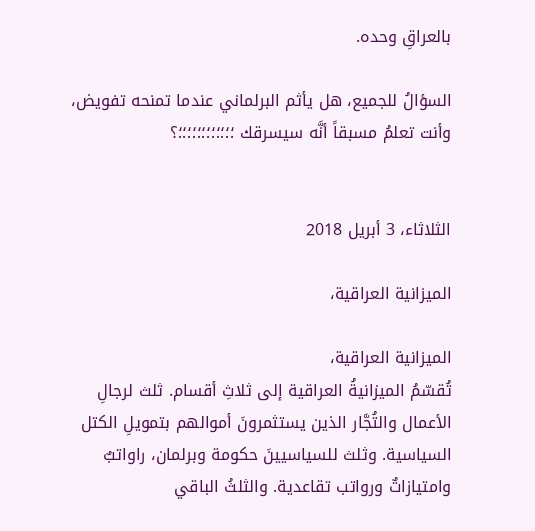بالعراقِ وحده.

السؤالُ للجميع، هل يأثم البرلماني عندما تمنحه تفويض، وأنت تعلمُ مسبقاً أنَّه سيسرقك ؛؛؛؛؛؛؛؛؛؛؛؛؟


الثلاثاء، 3 أبريل 2018

الميزانية العراقية،

الميزانية العراقية،
تُقسّمُ الميزانيةُ العراقية إلى ثلاثِ أقسام. ثلث لرجالِ الأعمال والتُجَّار الذين يستثمرونَ أموالهم بتمويلِ الكتل السياسية. وثلث للسياسيينَ حكومة وبرلمان، راواتبٌ وامتيازاتٌ ورواتب تقاعدية. والثلثُ الباقي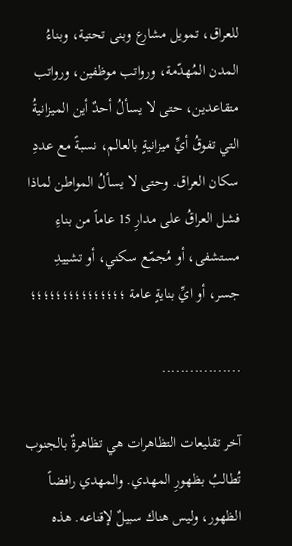للعراق، تمويل مشارع وبنى تحتية، وبناءُ المدن المُهدّمة، ورواتب موظفين، ورواتب متقاعدين، حتى لا يسألُ أحدٌ أين الميزانيةُ التي تفوقُ أيِّ ميزانيةٍ بالعالم، نسبةً مع عددِ سكان العراق. وحتى لا يسألُ المواطن لماذا فشل العراقُ على مدارِ 15 عاماً من بناءِ مستشفى، أو مُجمّع سكني، أو تشييدِ جسر، أو ايِّ بنايةٍ عامة ؛؛؛؛؛؛؛؛؛؛؛؛؛؛؛

.................

آخر تقليعات التظاهرات هي تظاهرةٌ بالجنوب تُطالبُ بظهورِ المهدي. والمهدي رافضاً الظهور، وليس هناك سبيلٌ لإقناعه. هذه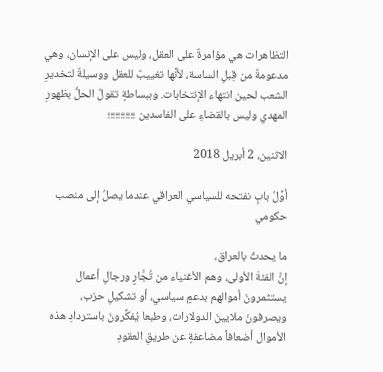التظاهرات هي مؤامرةٌ على العقل، وليس على الإنسان، وهي مدعومةٌ من قِبلِ الساسة، لأنَّها تغييبٌ للعقل ووسيلةٌ لتخديرِ الشعب لحين انتهاء الإنتخابات. وببساطةٍ تقولُ الحلُّ بظهورِ المهدي وليس بالقضاءِ على الفاسدين ؛؛؛؛؛؛؛؛؛؛؛

الاثنين، 2 أبريل 2018

أوَّلُ بابٍ نفتحه للسياسي العراقي عندما يصلُ إلى منصب حكومي

ما يحدثُ بالعراق،
إنَّ الفئةَ الأولى، وهم الأغنياء من تُجَّارٍ ورجالِ أعمال يستثمرونَ أموالهم بدعمٍ سياسي، أو تشكيلِ حزب، ويصرفونَ ملايينَ الدولارات، وطبعا يُفكِّرونَ باستردادِ هذه الأموال أضعافاً مضاعفةٍ عن طريقِ العقودِ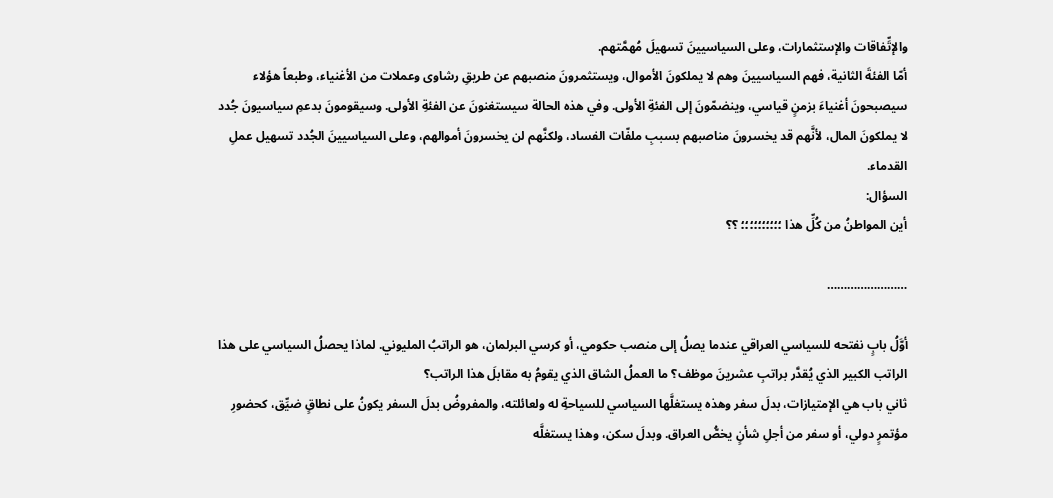والإتِّفاقات والإستثمارات، وعلى السياسيينَ تسهيلَ مُهمَّتهم.
أمّا الفئةَ الثانية، فهم السياسيينَ وهم لا يملكونَ الأموال، ويستثمرونَ منصبهم عن طريقِ رشاوى وعملات من الأغنياء، وطبعاً هؤلاء سيصبحونَ أغنياءَ بزمنٍ قياسي، وينضمّونَ إلى الفئةِ الأولى. وفي هذه الحالة سيستغنونَ عن الفئةِ الأولى. وسيقومونَ بدعمِ سياسيونَ جُدد لا يملكونَ المال، لأنَّهم قد يخسرونَ مناصبهم بسببِ ملفّات الفساد، ولكنَّهم لن يخسرونَ أموالهم، وعلى السياسيينَ الجُدد تسهيل عملِ القدماء.
السؤال:
أين المواطنُ من كُلِّ هذا ؛؛؛؛؛؛؛؛؛؛ ؟؟

……………………

أوَّلُ بابٍ نفتحه للسياسي العراقي عندما يصلُ إلى منصب حكومي، أو كرسي البرلمان، هو الراتبُ المليوني. لماذا يحصلُ السياسي على هذا الراتب الكبير الذي يُقدَّر براتبِ عشرينَ موظف؟ ما العملُ الشاق الذي يقومُ به مقابلَ هذا الراتب؟
ثاني باب هي الإمتيازات، بدلَ سفر وهذه يستغلَّها السياسي للسياحةِ له ولعائلته، والمفروضُ بدلَ السفر يكونُ على نطاقٍ ضيِّق، كحضورِ مؤتمرٍ دولي، أو سفر من أجلِ شأنٍ يخصُّ العراق. وبدلَ سكن، وهذا يستغلَّه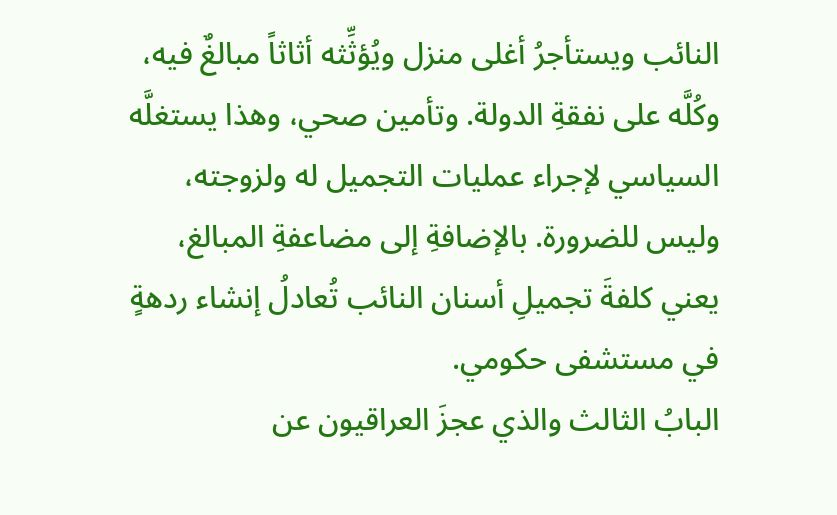النائب ويستأجرُ أغلى منزل ويُؤثِّثه أثاثاً مبالغٌ فيه، وكُلَّه على نفقةِ الدولة. وتأمين صحي، وهذا يستغلَّه السياسي لإجراء عمليات التجميل له ولزوجته، وليس للضرورة. بالإضافةِ إلى مضاعفةِ المبالغ، يعني كلفةَ تجميلِ أسنان النائب تُعادلُ إنشاء ردهةٍ في مستشفى حكومي.
البابُ الثالث والذي عجزَ العراقيون عن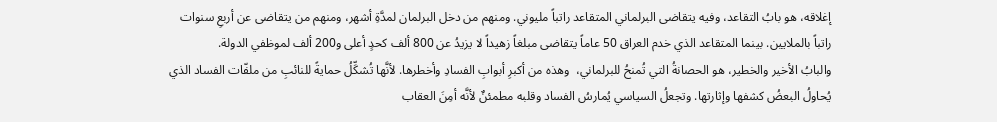إغلاقه، هو بابُ التقاعد، وفيه يتقاضى البرلماني المتقاعد راتباً مليوني. ومنهم من دخل البرلمان لمدَّةِ أشهر، ومنهم من يتقاضى عن أربعِ سنوات راتباً بالملايين. بينما المتقاعد الذي خدم العراق 50 عاماً يتقاضى مبلغاً زهيداً لا يزيدُ عن 800 ألف كحدٍ أعلى و200 ألف لموظفي الدولة.
والبابُ الأخير والخطير، هو الحصانةُ التي تُمنحُ للبرلماني،  وهذه من أكبرِ أبوابِ الفسادِ وأخطرها. لأنَّها تُشكِّلُ حمايةً للنائبِ من ملفّات الفساد الذي يُحاولُ البعضُ كشفها وإثارتها. وتجعلُ السياسي يُمارسُ الفساد وقلبه مطمئنٌ لأنَّه أمِنَ العقاب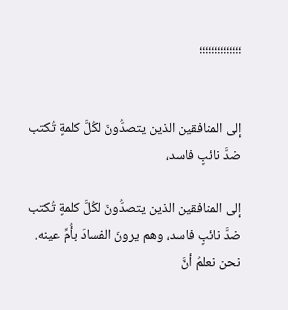؛؛؛؛؛؛؛؛؛؛؛؛؛؛


إلى المنافقين الذين يتصدُّونَ لكُلَّ كلمةٍ تُكتب ضدَّ نائبٍ فاسد،

إلى المنافقين الذين يتصدُّونَ لكُلَّ كلمةٍ تُكتب ضدَّ نائبٍ فاسد، وهم يرونَ الفسادَ بأُمِّ عينه. نحن نعلمُ أنَّ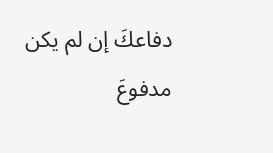دفاعكَ إن لم يكن مدفوعَ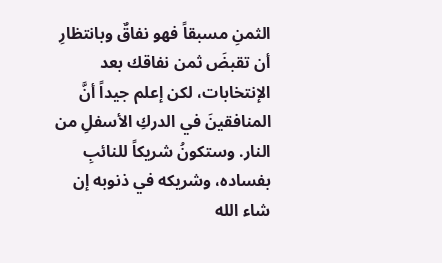الثمنِ مسبقاً فهو نفاقٌ وبانتظارِ أن تقبضَ ثمن نفاقك بعد الإنتخابات، لكن إعلم جيداً أنَّ المنافقينَ في الدركِ الأسفلِ من النار. وستكونُ شريكاً للنائبِ بفساده، وشريكه في ذنوبه إن شاء الله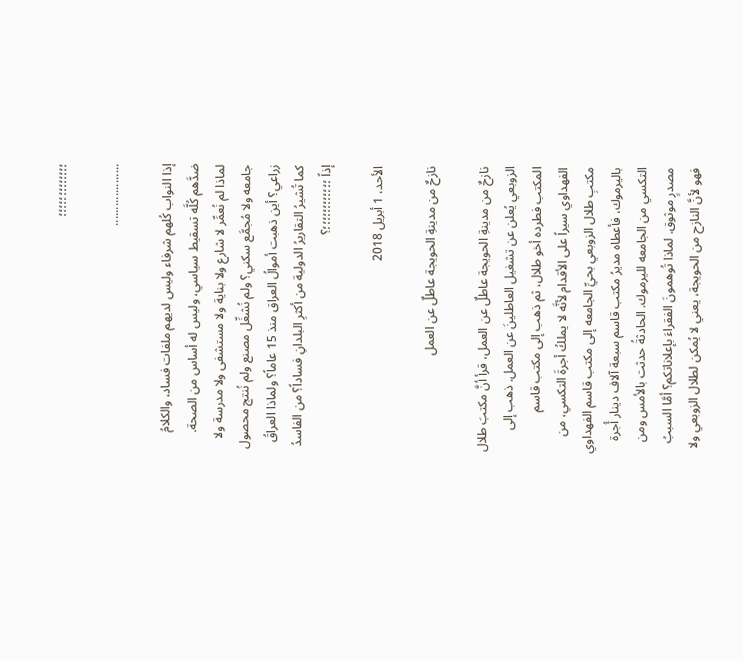؛؛؛؛؛؛؛؛؛؛؛؛؛

...................

إذا النواب كُلهم شرفاء وليس لديهم ملفات فساد، والكلامُ ضدَّهم كُلَّه تسقيط سياسي، وليس له أساس من الصحة. لماذا لم نُعمِّر لا شارع ولا بناية ولا مستشفى ولا مدرسة ولا جامعه ولا مُجمَّع سكني؟ ولم نُشغِّل مصنع ولم نُنتج محصول زراعي؟ أين ذهبت أموالُ العراق منذ 15 عاماً؟ ولماذا العراقُ كما تُشيرُ التقاريرُ الدولية من أكثرِ البلدانِ فساداً؟ من الفاسدُ إذاً ؛؛؛؛؛؛؛؛؛؛؛؛؟

الأحد، 1 أبريل 2018

نازحٌ من مدينةِ الحويجة عاطلٌ عن العمل

نازحٌ من مدينةِ الحويجة عاطلٌ عن العمل، قرأ أنَّ مكتبَ طلال الزوبعي يُعلن عن تشغيل العاطلينَ عن العمل. ذهب إلى المكتب فطرده أخو طلال، ثم ذهب إلى مكتب قاسم الفهداوي سيراً على الأقدام لأنَّه لا يملكُ أجرةَ التكسي، من مكتبِ طلال الزوبعي بحيِّ الجامعه إلى مكتب قاسم الفهداوي باليرموك، فأعطاه مديرُ مكتب قاسم سبعة آلاف دينار أُجرة التكسي من الجامعه لليرموك. الحادثةُ حدثت بالأمس ومن مصدرٍ موثوق. لماذا تُوهمونَ الفقراءَ بإعلاناتكم؟ أمَّا السببُ فهو لأنَّ النازح من الحويجة، يعني لا يُمكن لطلال الزوبعي ولا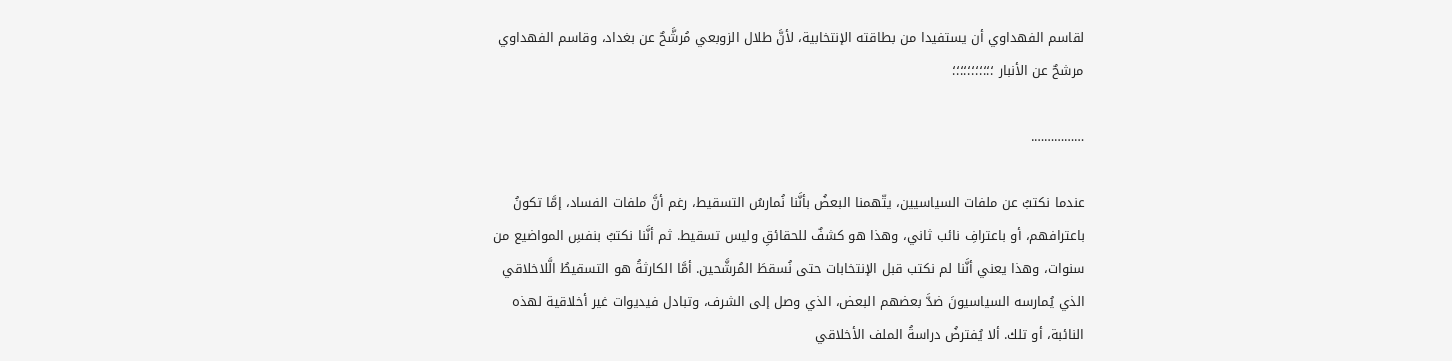لقاسم الفهداوي أن يستفيدا من بطاقته الإنتخابية، لأنَّ طلال الزوبعي مُرشَّحٌ عن بغداد، وقاسم الفهداوي مرشحٌ عن الأنبار ؛؛؛؛؛؛؛؛؛؛؛

…………….

عندما نكتبُ عن ملفات السياسيين، يتّهمنا البعضُ بأنَّنا نُمارسُ التسقيط، رغم أنَّ ملفات الفساد، إمَّا تكونُ باعترافهم، أو باعترافِ نائب ثاني، وهذا هو كشفٌ للحقائقِ وليس تسقيط. ثم أنَّنا نكتبُ بنفسِ المواضيع من سنوات، وهذا يعني أنَّنا لم نكتب قبل الإنتخابات حتى نُسقطَ المُرشَّحين. أمَّا الكارثةُ هو التسقيطُ الَّلاخلاقي الذي يُمارسه السياسيونَ ضدَّ بعضهم البعض، الذي وصل إلى الشرف، وتبادل فيديوات غير أخلاقية لهذه النائبة، أو تلك. ألا يُفترضُ دراسةُ الملف الأخلاقي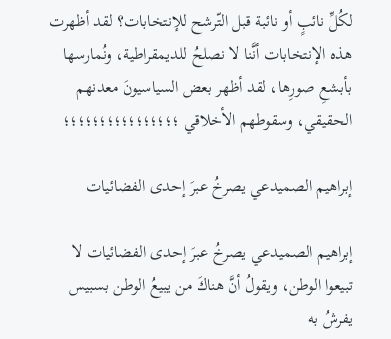لكُلِّ نائبٍ أو نائبة قبل التّرشح للإنتخابات؟ لقد أظهرت هذه الإنتخابات أنَّنا لا نصلحُ للديمقراطية، ونُمارسها بأبشعِ صورِها، لقد أظهر بعض السياسيونَ معدنهم الحقيقي، وسقوطهم الأخلاقي ؛؛؛؛؛؛؛؛؛؛؛؛؛؛؛؛

إبراهيم الصميدعي يصرخُ عبرَ إحدى الفضائيات

إبراهيم الصميدعي يصرخُ عبرَ إحدى الفضائيات لا تبيعوا الوطن، ويقولُ أنَّ هناكَ من يبيعُ الوطن بسبيس يفرشُ به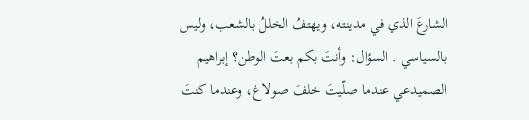الشارعَ الذي في مدينته، ويهتفُ الخللُ بالشعب، وليس بالسياسي . السؤال: وأنتَ بكم بعتَ الوطن؟ إبراهيم الصميدعي عندما صلّيتَ خلفَ صولاغ، وعندما كنتَ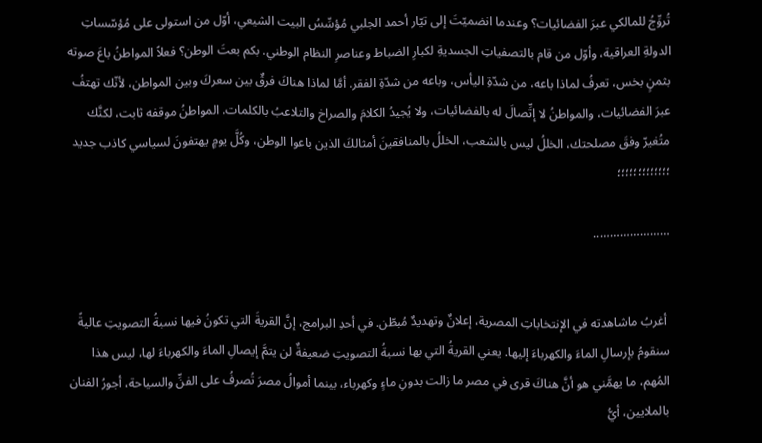تُروِّجُ للمالكي عبرَ الفضائيات؟ وعندما انضميّتَ إلى تيّار أحمد الجلبي مُؤسِّسُ البيت الشيعي، أوّل من استولى على مُؤسّساتِ الدولةِ العراقية، وأوّل من قام بالتصفياتِ الجسديةِ لكبارِ الضباط وعناصرِ النظام الوطني. بكم بعتَ الوطن؟ فعلاً المواطنُ باعَ صوته بثمنٍ بخس، تعرفُ لماذا باعه، من شدّةِ اليأس، وباعه من شدّةِ الفقر. أمَّا لماذا هناكَ فرقٌ بين سعركَ وبين المواطن، لأنّك تهتفُ عبرَ الفضائيات، والمواطنُ لا إتِّصالَ له بالفضائيات، ولا يُجيدُ الكلامَ والصراخ والتلاعبُ بالكلمات. المواطنُ موقفه ثابت، لكنَّك متُغيرّ وفقَ مصلحتك، الخللُ ليس بالشعب، الخللُ بالمنافقينَ أمثالكَ الذين باعوا الوطن، وكُلَّ يومٍ يهتفونَ لسياسي كاذب جديد ؛؛؛؛؛؛؛؛؛؛؛؛؛

…………………..


 أغربُ ماشاهدته في الإنتخاباتِ المصرية، إعلانٌ وتهديدٌ مُبطّن. في أحدِ البرامج، إنَّ القريةَ التي تكونُ فيها نسبةُ التصويتِ عاليةً سنقومُ بإرسالِ الماءَ والكهرباءَ إليها. يعني القريةُ التي بها نسبةُ التصويتِ ضعيفةٌ لن يتمَّ إيصالِ الماءَ والكهرباءَ لها، ليس هذا المُهم، ما يهمَّني هو أنَّ هناكَ قرى في مصر ما زالت بدونِ ماءٍ وكهرباء، بينما أموالُ مصرَ تُصرفُ على الفنِّ والسياحة، أجورُ الفنان بالملايين، أيُّ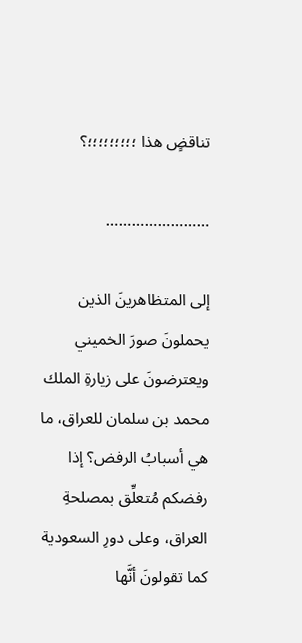تناقضٍ هذا ؛؛؛؛؛؛؛؛؛؟

……………………

إلى المتظاهرينَ الذين يحملونَ صورَ الخميني ويعترضونَ على زيارةِ الملك محمد بن سلمان للعراق، ما هي أسبابُ الرفض؟ إذا رفضكم مُتعلِّق بمصلحةِ العراق، وعلى دورِ السعودية كما تقولونَ أنَّها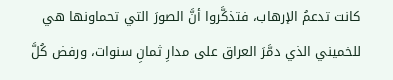كانت تدعمُ الإرهاب، فتذكَّروا أنَّ الصورَ التي تحماونها هي للخميني الذي دمَّرَ العراق على مدارِ ثمانِ سنوات، ورفض كُلَّ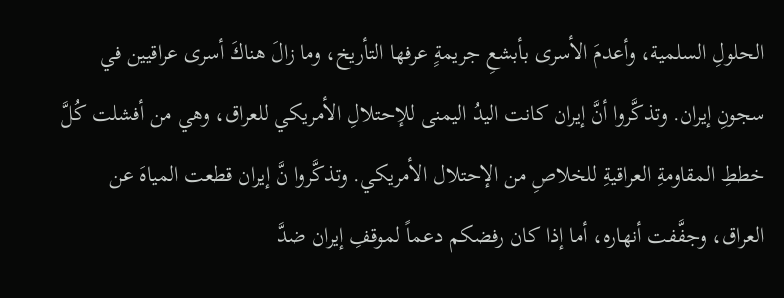الحلولِ السلمية، وأعدمَ الأسرى بأبشعِ جريمةٍ عرفها التأريخ، وما زالَ هناكَ أسرى عراقيين في سجونِ إيران. وتذكَّروا أنَّ إيران كانت اليدُ اليمنى للإحتلالِ الأمريكي للعراق، وهي من أفشلت كُلَّ خططِ المقاومةِ العراقيةِ للخلاصِ من الإحتلال الأمريكي. وتذكَّروا نَّ إيران قطعت المياهَ عن العراق، وجفَّفت أنهاره، أما إذا كان رفضكم دعماً لموقفِ إيران ضدَّ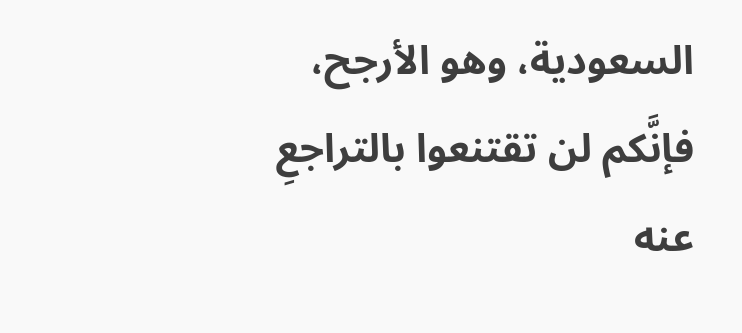السعودية، وهو الأرجح، فإنَّكم لن تقتنعوا بالتراجعِ عنه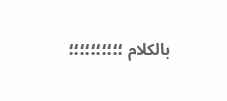بالكلام ؛؛؛؛؛؛؛؛؛؛